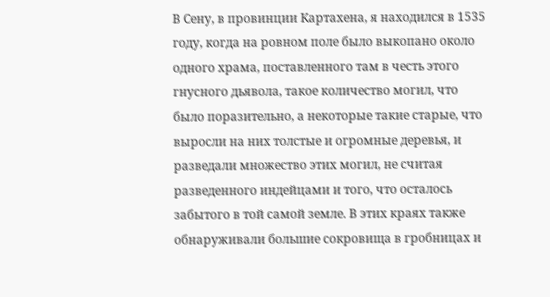В Сену, в провинции Картахена, я находился в 1535 году, когда на ровном поле было выкопано около одного храма, поставленного там в честь этого гнусного дьявола, такое количество могил, что было поразительно, а некоторые такие старые, что выросли на них толстые и огромные деревья, и разведали множество этих могил, не считая разведенного индейцами и того, что осталось забытого в той самой земле. В этих краях также обнаруживали большие сокровища в гробницах и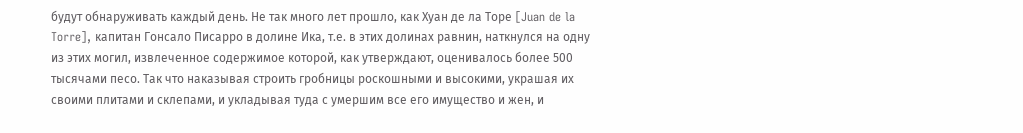будут обнаруживать каждый день. Не так много лет прошло, как Хуан де ла Торе [Juan de la Torre], капитан Гонсало Писарро в долине Ика, т.е. в этих долинах равнин, наткнулся на одну из этих могил, извлеченное содержимое которой, как утверждают, оценивалось более 500 тысячами песо. Так что наказывая строить гробницы роскошными и высокими, украшая их своими плитами и склепами, и укладывая туда с умершим все его имущество и жен, и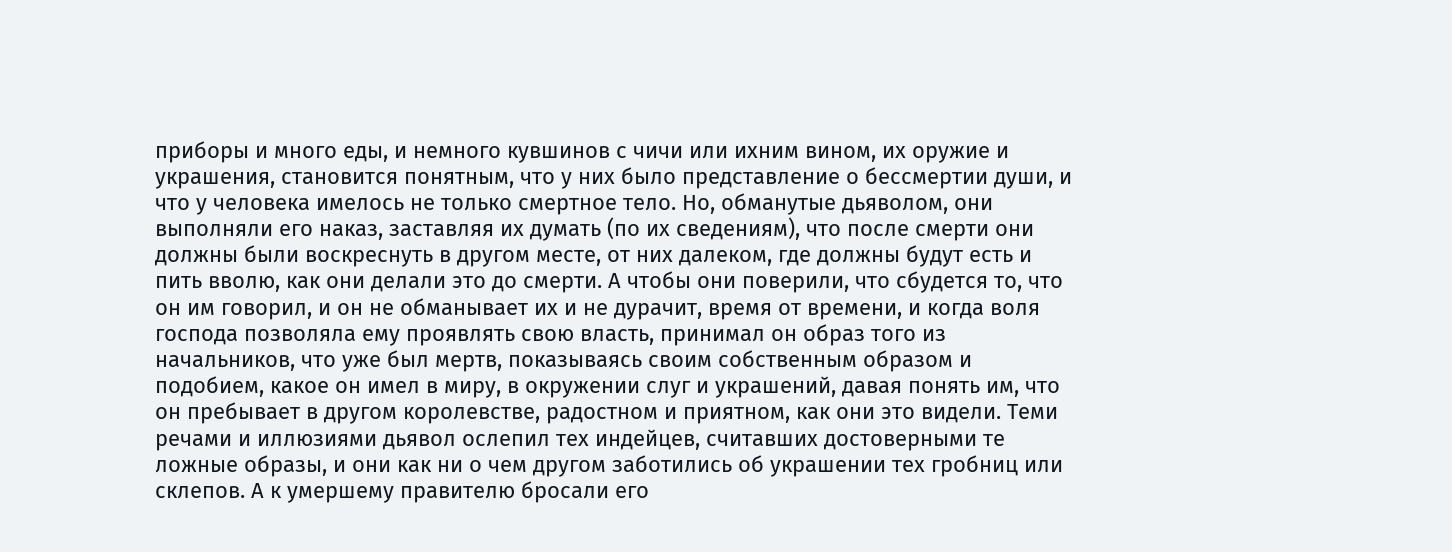приборы и много еды, и немного кувшинов с чичи или ихним вином, их оружие и украшения, становится понятным, что у них было представление о бессмертии души, и что у человека имелось не только смертное тело. Но, обманутые дьяволом, они выполняли его наказ, заставляя их думать (по их сведениям), что после смерти они должны были воскреснуть в другом месте, от них далеком, где должны будут есть и пить вволю, как они делали это до смерти. А чтобы они поверили, что сбудется то, что он им говорил, и он не обманывает их и не дурачит, время от времени, и когда воля господа позволяла ему проявлять свою власть, принимал он образ того из начальников, что уже был мертв, показываясь своим собственным образом и подобием, какое он имел в миру, в окружении слуг и украшений, давая понять им, что он пребывает в другом королевстве, радостном и приятном, как они это видели. Теми речами и иллюзиями дьявол ослепил тех индейцев, считавших достоверными те ложные образы, и они как ни о чем другом заботились об украшении тех гробниц или склепов. А к умершему правителю бросали его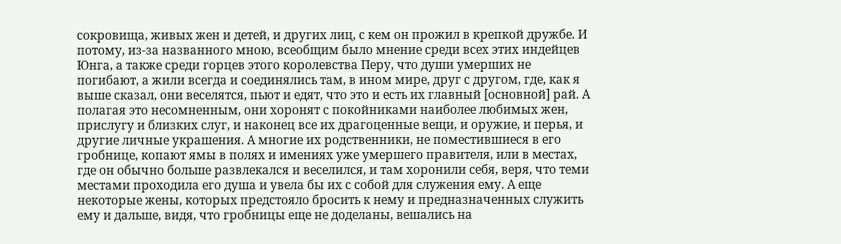сокровища, живых жен и детей, и других лиц, с кем он прожил в крепкой дружбе. И потому, из-за названного мною, всеобщим было мнение среди всех этих индейцев Юнга, а также среди горцев этого королевства Перу, что души умерших не погибают, а жили всегда и соединялись там, в ином мире, друг с другом, где, как я выше сказал, они веселятся, пьют и едят, что это и есть их главный [основной] рай. А полагая это несомненным, они хоронят с покойниками наиболее любимых жен, прислугу и близких слуг, и наконец все их драгоценные вещи, и оружие, и перья, и другие личные украшения. А многие их родственники, не поместившиеся в его гробнице, копают ямы в полях и имениях уже умершего правителя, или в местах, где он обычно больше развлекался и веселился, и там хоронили себя, веря, что теми местами проходила его душа и увела бы их с собой для служения ему. А еще некоторые жены, которых предстояло бросить к нему и предназначенных служить ему и дальше, видя, что гробницы еще не доделаны, вешались на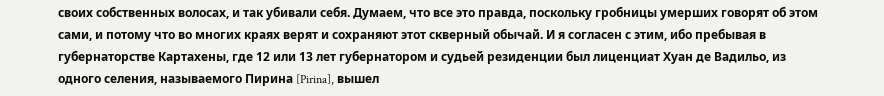своих собственных волосах, и так убивали себя. Думаем, что все это правда, поскольку гробницы умерших говорят об этом сами, и потому что во многих краях верят и сохраняют этот скверный обычай. И я согласен с этим, ибо пребывая в губернаторстве Картахены, где 12 или 13 лет губернатором и судьей резиденции был лиценциат Хуан де Вадильо, из одного селения, называемого Пирина [Pirina], вышел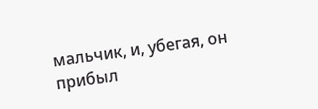мальчик, и, убегая, он прибыл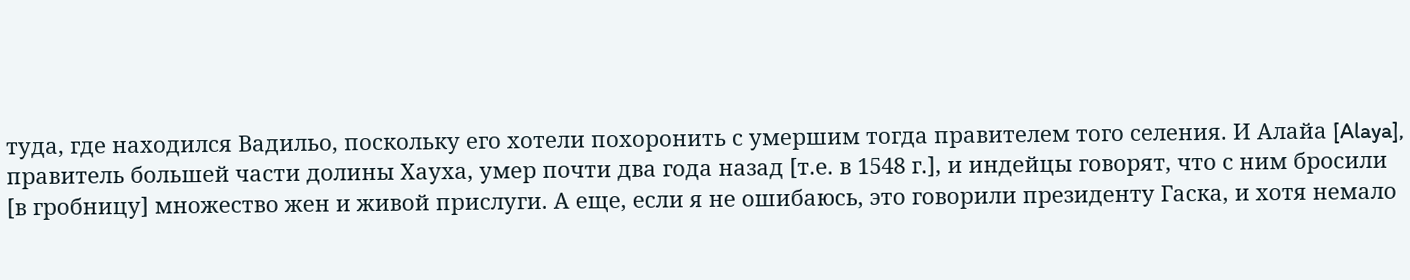туда, где находился Вадильо, поскольку его хотели похоронить с умершим тогда правителем того селения. И Алайа [Alaya], правитель большей части долины Хауха, умер почти два года назад [т.е. в 1548 г.], и индейцы говорят, что с ним бросили [в гробницу] множество жен и живой прислуги. А еще, если я не ошибаюсь, это говорили президенту Гаска, и хотя немало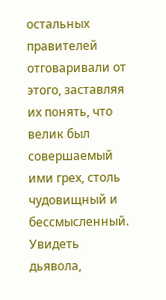остальных правителей отговаривали от этого, заставляя их понять, что велик был совершаемый ими грех, столь чудовищный и бессмысленный. Увидеть дьявола,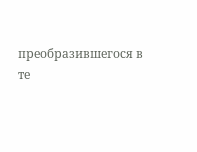преобразившегося в те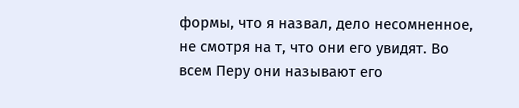формы, что я назвал, дело несомненное, не смотря на т, что они его увидят. Во всем Перу они называют его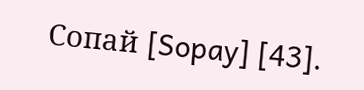Сопай [Sopay] [43].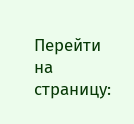Перейти на страницу: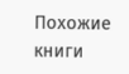Похожие книги